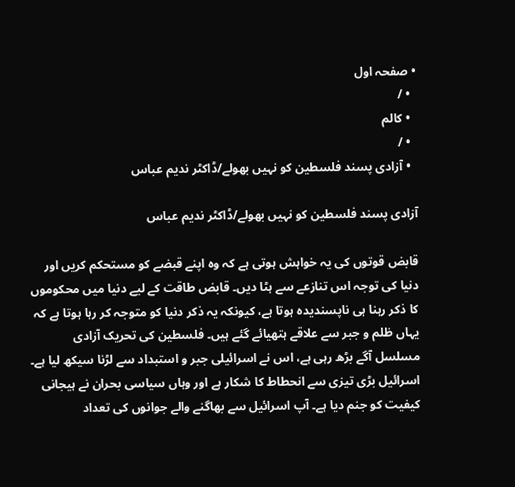• صفحہ اول
  • /
  • کالم
  • /
  • آزادی پسند فلسطین کو نہیں بھولے/ڈاکٹر ندیم عباس

آزادی پسند فلسطین کو نہیں بھولے/ڈاکٹر ندیم عباس

قابض قوتوں کی یہ خواہش ہوتی ہے کہ وہ اپنے قبضے کو مستحکم کریں اور دنیا کی توجہ اس تنازعے سے ہٹا دیں۔ قابض طاقت کے لیے دنیا میں محکوموں کا ذکر رہنا ہی ناپسندیدہ ہوتا ہے، کیونکہ یہ ذکر دنیا کو متوجہ کر رہا ہوتا ہے کہ یہاں ظلم و جبر سے علاقے ہتھیائے گئے ہیں۔ فلسطین کی تحریک آزادی مسلسل آگے بڑھ رہی ہے، اس نے اسرائیلی جبر و استبداد سے لڑنا سیکھ لیا ہے۔ اسرائیل بڑی تیزی سے انحطاط کا شکار ہے اور وہاں سیاسی بحران نے ہیجانی کیفیت کو جنم دیا ہے۔ آپ اسرائیل سے بھاگنے والے جوانوں کی تعداد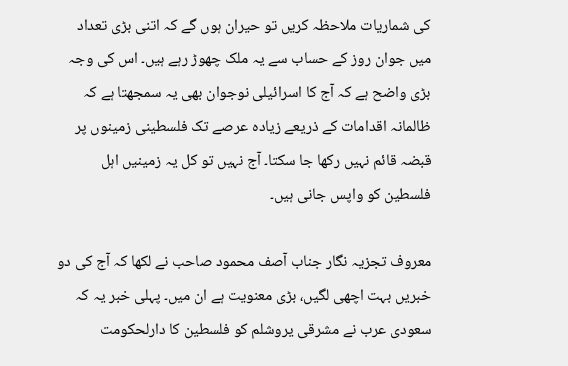کی شماریات ملاحظہ کریں تو حیران ہوں گے کہ اتنی بڑی تعداد میں جوان روز کے حساب سے یہ ملک چھوڑ رہے ہیں۔ اس کی وجہ بڑی واضح ہے کہ آج کا اسرائیلی نوجوان بھی یہ سمجھتا ہے کہ ظالمانہ اقدامات کے ذریعے زیادہ عرصے تک فلسطینی زمینوں پر قبضہ قائم نہیں رکھا جا سکتا۔ آج نہیں تو کل یہ زمینیں اہل فلسطین کو واپس جانی ہیں۔

معروف تجزیہ نگار جناب آصف محمود صاحب نے لکھا کہ آج کی دو خبریں بہت اچھی لگیں، بڑی معنویت ہے ان میں۔ پہلی خبر یہ کہ سعودی عرب نے مشرقی یروشلم کو فلسطین کا دارلحکومت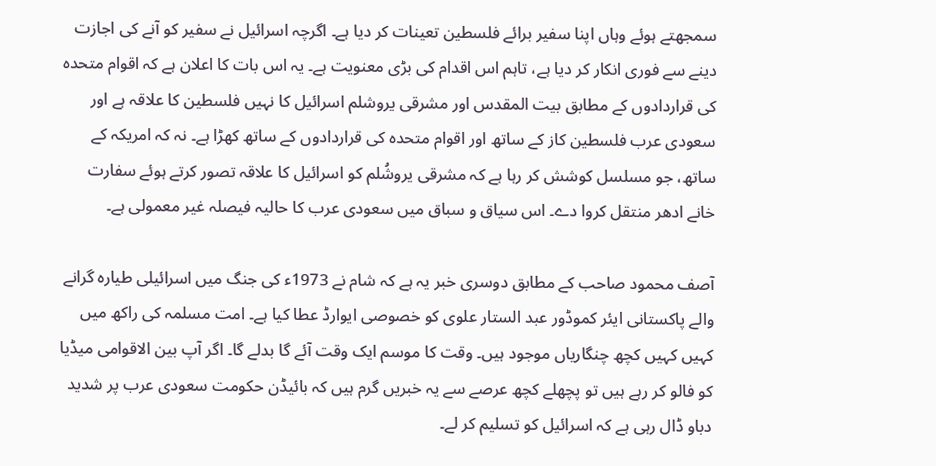سمجھتے ہوئے وہاں اپنا سفیر برائے فلسطین تعینات کر دیا ہے۔ اگرچہ اسرائیل نے سفیر کو آنے کی اجازت دینے سے فوری انکار کر دیا ہے، تاہم اس اقدام کی بڑی معنویت ہے۔ یہ اس بات کا اعلان ہے کہ اقوام متحدہ کی قراردادوں کے مطابق بیت المقدس اور مشرقی یروشلم اسرائیل کا نہیں فلسطین کا علاقہ ہے اور سعودی عرب فلسطین کاز کے ساتھ اور اقوام متحدہ کی قراردادوں کے ساتھ کھڑا ہے۔ نہ کہ امریکہ کے ساتھ، جو مسلسل کوشش کر رہا ہے کہ مشرقی یروشُلم کو اسرائیل کا علاقہ تصور کرتے ہوئے سفارت خانے ادھر منتقل کروا دے۔ اس سیاق و سباق میں سعودی عرب کا حالیہ فیصلہ غیر معمولی ہے۔

آصف محمود صاحب کے مطابق دوسری خبر یہ ہے کہ شام نے 1973ء کی جنگ میں اسرائیلی طیارہ گرانے والے پاکستانی ایئر کموڈور عبد الستار علوی کو خصوصی ایوارڈ عطا کیا ہے۔ امت مسلمہ کی راکھ میں کہیں کہیں کچھ چنگاریاں موجود ہیں۔ وقت کا موسم ایک وقت آئے گا بدلے گا۔ اگر آپ بین الاقوامی میڈیا کو فالو کر رہے ہیں تو پچھلے کچھ عرصے سے یہ خبریں گرم ہیں کہ بائیڈن حکومت سعودی عرب پر شدید دباو ڈال رہی ہے کہ اسرائیل کو تسلیم کر لے۔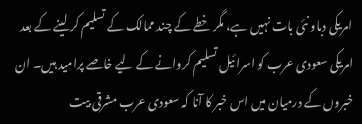امریکی دباو نئی بات نہیں ہے، مگر خطے کے چند ممالک کے تسلیم کر لینے کے بعد امریکی سعودی عرب کو اسرائیل تسلیم کروانے کے لیے خاصے پرامید ہیں۔ ان خبروں کے درمیان میں اس خبر کا آنا کہ سعودی عرب مشرقی بیت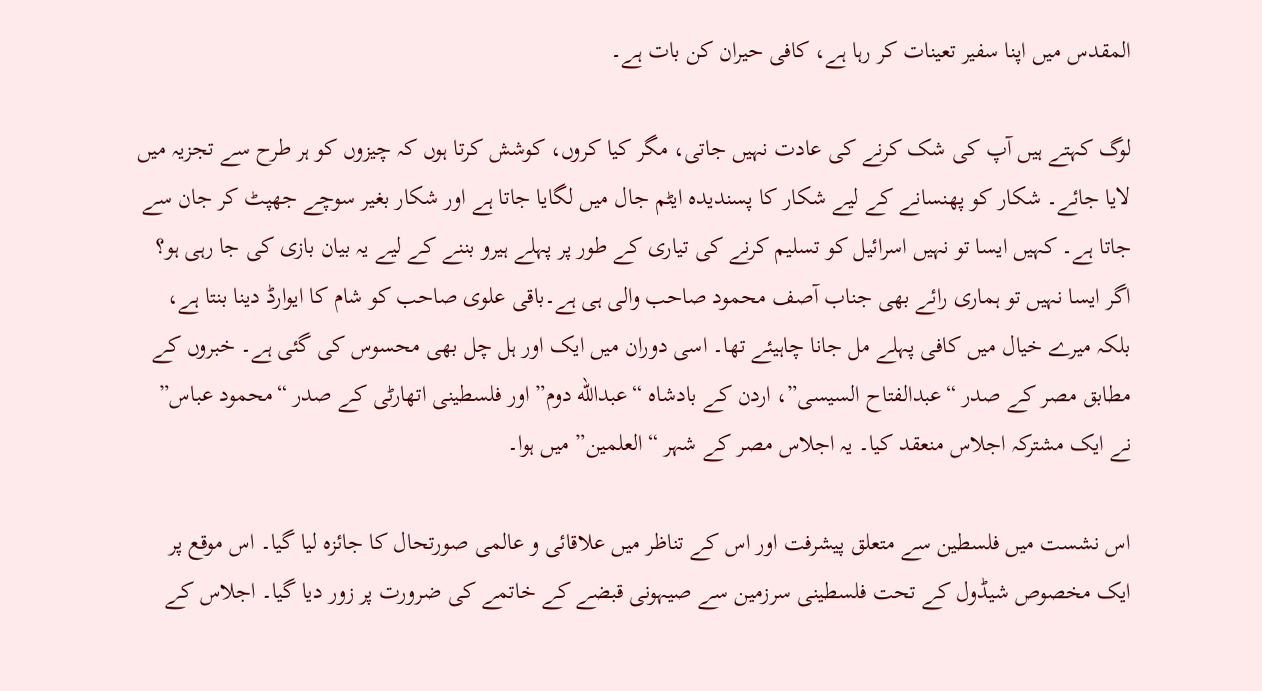المقدس میں اپنا سفیر تعینات کر رہا ہے، کافی حیران کن بات ہے۔

لوگ کہتے ہیں آپ کی شک کرنے کی عادت نہیں جاتی، مگر کیا کروں، کوشش کرتا ہوں کہ چیزوں کو ہر طرح سے تجزیہ میں لایا جائے۔ شکار کو پھنسانے کے لیے شکار کا پسندیدہ ایٹم جال میں لگایا جاتا ہے اور شکار بغیر سوچے جھپٹ کر جان سے جاتا ہے۔ کہیں ایسا تو نہیں اسرائیل کو تسلیم کرنے کی تیاری کے طور پر پہلے ہیرو بننے کے لیے یہ بیان بازی کی جا رہی ہو؟ اگر ایسا نہیں تو ہماری رائے بھی جناب آصف محمود صاحب والی ہی ہے۔باقی علوی صاحب کو شام کا ایوارڈ دینا بنتا ہے، بلکہ میرے خیال میں کافی پہلے مل جانا چاہیئے تھا۔ اسی دوران میں ایک اور ہل چل بھی محسوس کی گئی ہے۔ خبروں کے مطابق مصر کے صدر “عبدالفتاح السیسی”، اردن کے بادشاہ “عبدالله دوم” اور فلسطینی اتھارٹی کے صدر “محمود عباس” نے ایک مشترکہ اجلاس منعقد کیا۔ یہ اجلاس مصر کے شہر “العلمین” میں ہوا۔

اس نشست میں فلسطین سے متعلق پیشرفت اور اس کے تناظر میں علاقائی و عالمی صورتحال کا جائزہ لیا گیا۔ اس موقع پر ایک مخصوص شیڈول کے تحت فلسطینی سرزمین سے صیہونی قبضے کے خاتمے کی ضرورت پر زور دیا گیا۔ اجلاس کے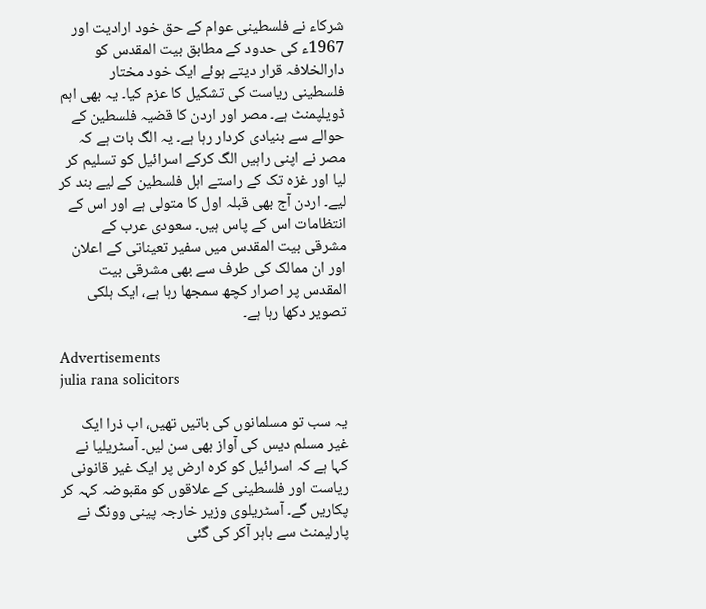شرکاء نے فلسطینی عوام کے حق خود ارادیت اور 1967ء کی حدود کے مطابق بیت المقدس کو دارالخلافہ قرار دیتے ہوئے ایک خود مختار فلسطینی ریاست کی تشکیل کا عزم کیا۔ یہ بھی اہم ڈویلپمنٹ ہے۔ مصر اور اردن کا قضیہ فلسطین کے حوالے سے بنیادی کردار رہا ہے۔ یہ الگ بات ہے کہ مصر نے اپنی راہیں الگ کرکے اسرائیل کو تسلیم کر لیا اور غزہ تک کے راستے اہل فلسطین کے لیے بند کر لیے۔ اردن آج بھی قبلہ اول کا متولی ہے اور اس کے انتظامات اس کے پاس ہیں۔ سعودی عرب کے مشرقی بیت المقدس میں سفیر تعیناتی کے اعلان اور ان ممالک کی طرف سے بھی مشرقی بیت المقدس پر اصرار کچھ سمجھا رہا ہے، ایک ہلکی تصویر دکھا رہا ہے۔

Advertisements
julia rana solicitors

یہ سب تو مسلمانوں کی باتیں تھیں، اب ذرا ایک غیر مسلم دیس کی آواز بھی سن لیں۔ آسٹریلیا نے کہا ہے کہ اسرائیل کو کرہ ارض پر ایک غیر قانونی ریاست اور فلسطینی کے علاقوں کو مقبوضہ کہہ کر پکاریں گے۔ آسٹریلوی وزیر خارجہ پینی وونگ نے پارلیمنٹ سے باہر آکر کی گئی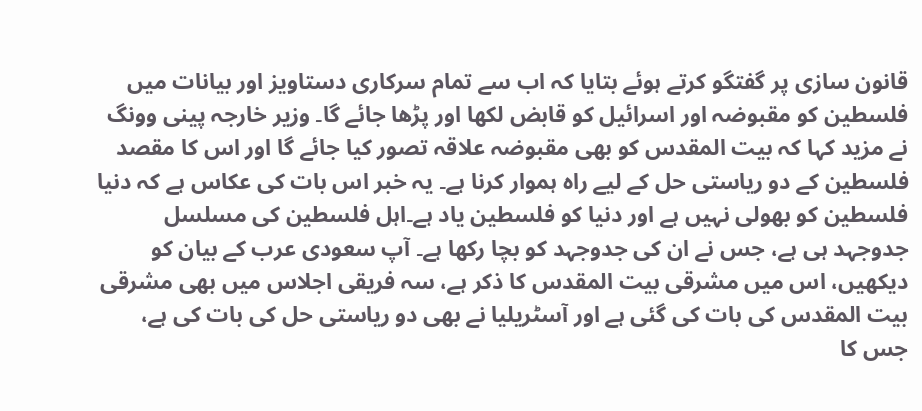قانون سازی پر گفتگو کرتے ہوئے بتایا کہ اب سے تمام سرکاری دستاویز اور بیانات میں فلسطین کو مقبوضہ اور اسرائیل کو قابض لکھا اور پڑھا جائے گا۔ وزیر خارجہ پینی وونگ نے مزید کہا کہ بیت المقدس کو بھی مقبوضہ علاقہ تصور کیا جائے گا اور اس کا مقصد فلسطین کے دو ریاستی حل کے لیے راہ ہموار کرنا ہے۔ یہ خبر اس بات کی عکاس ہے کہ دنیا فلسطین کو بھولی نہیں ہے اور دنیا کو فلسطین یاد ہے۔اہل فلسطین کی مسلسل جدوجہد ہی ہے، جس نے ان کی جدوجہد کو بچا رکھا ہے۔ آپ سعودی عرب کے بیان کو دیکھیں، اس میں مشرقی بیت المقدس کا ذکر ہے، سہ فریقی اجلاس میں بھی مشرقی بیت المقدس کی بات کی گئی ہے اور آسٹریلیا نے بھی دو ریاستی حل کی بات کی ہے، جس کا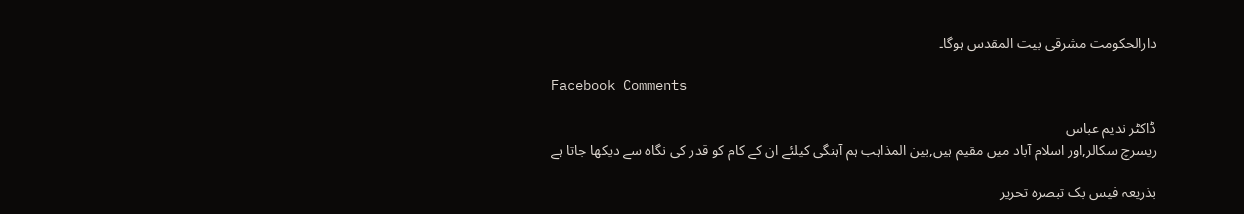دارالحکومت مشرقی بیت المقدس ہوگا۔

Facebook Comments

ڈاکٹر ندیم عباس
ریسرچ سکالر,اور اسلام آباد میں مقیم ہیں,بین المذاہب ہم آہنگی کیلئے ان کے کام کو قدر کی نگاہ سے دیکھا جاتا ہے

بذریعہ فیس بک تبصرہ تحریر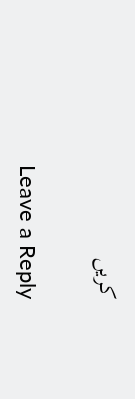کریں

Leave a Reply